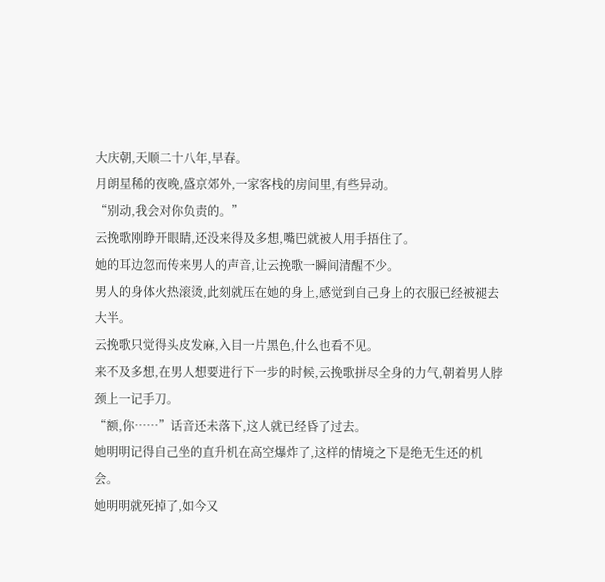大庆朝,天顺二十八年,早春。
月朗星稀的夜晚,盛京郊外,一家客栈的房间里,有些异动。
“别动,我会对你负责的。”
云挽歌刚睁开眼睛,还没来得及多想,嘴巴就被人用手捂住了。
她的耳边忽而传来男人的声音,让云挽歌一瞬间清醒不少。
男人的身体火热滚烫,此刻就压在她的身上,感觉到自己身上的衣服已经被褪去大半。
云挽歌只觉得头皮发麻,入目一片黑色,什么也看不见。
来不及多想,在男人想要进行下一步的时候,云挽歌拼尽全身的力气,朝着男人脖颈上一记手刀。
“额,你……”话音还未落下,这人就已经昏了过去。
她明明记得自己坐的直升机在高空爆炸了,这样的情境之下是绝无生还的机会。
她明明就死掉了,如今又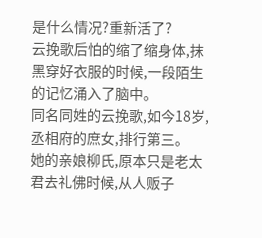是什么情况?重新活了?
云挽歌后怕的缩了缩身体,抹黑穿好衣服的时候,一段陌生的记忆涌入了脑中。
同名同姓的云挽歌,如今18岁,丞相府的庶女,排行第三。
她的亲娘柳氏,原本只是老太君去礼佛时候,从人贩子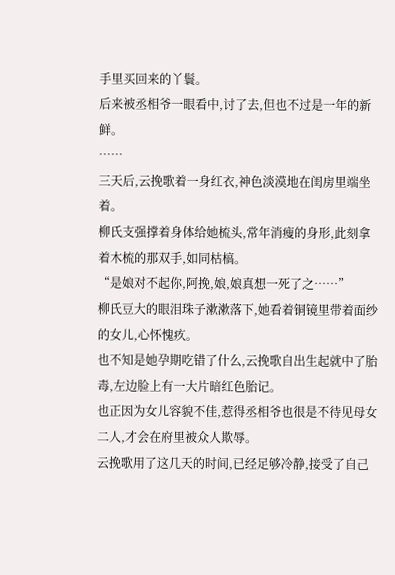手里买回来的丫鬟。
后来被丞相爷一眼看中,讨了去,但也不过是一年的新鲜。
……
三天后,云挽歌着一身红衣,神色淡漠地在闺房里端坐着。
柳氏支强撑着身体给她梳头,常年消瘦的身形,此刻拿着木梳的那双手,如同枯槁。
“是娘对不起你,阿挽,娘,娘真想一死了之……”
柳氏豆大的眼泪珠子漱漱落下,她看着铜镜里带着面纱的女儿,心怀愧疚。
也不知是她孕期吃错了什么,云挽歌自出生起就中了胎毒,左边脸上有一大片暗红色胎记。
也正因为女儿容貌不佳,惹得丞相爷也很是不待见母女二人,才会在府里被众人欺辱。
云挽歌用了这几天的时间,已经足够冷静,接受了自己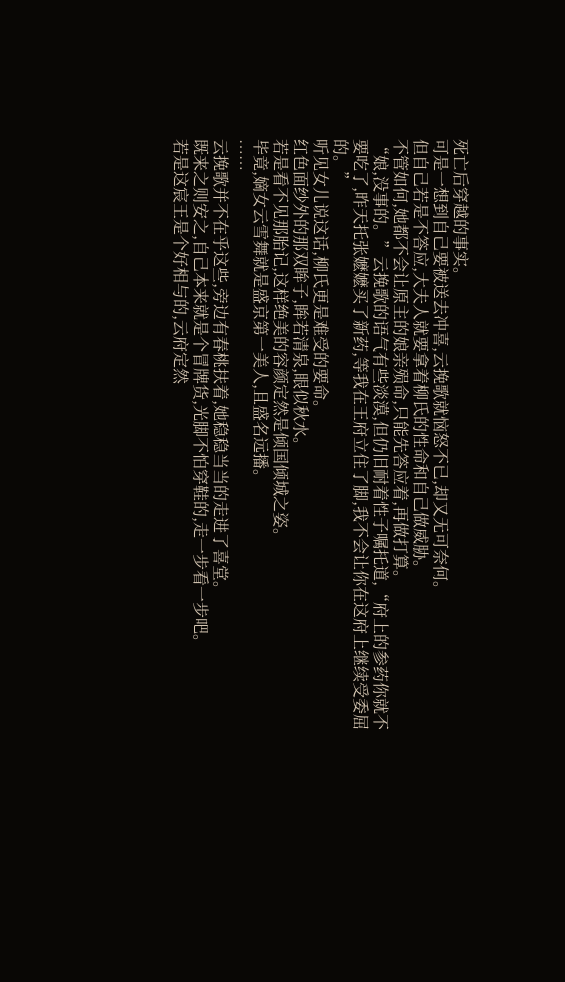死亡后穿越的事实。
可是一想到自己要被送去冲喜,云挽歌就恼怒不已,却又无可奈何。
但自己若是不答应,大夫人就要拿着柳氏的性命和自己做威胁。
不管如何,她都不会让原主的娘亲殒命,只能先答应着,再做打算。
“娘,没事的。”云挽歌的语气有些淡漠,但仍旧耐着性子嘱托道,“府上的参药你就不要吃了,昨天托张嬷嬷买了新药,等我在王府立住了脚,我不会让你在这府上继续受委屈的。”
听见女儿说这话,柳氏更是难受的要命。
红色面纱外的那双眸子,眸若清泉,眼似秋水。
若是看不见那胎记,这样绝美的容颜定然是倾国倾城之姿。
毕竟,嫡女云雪舞就是盛京第一美人,且盛名远播。
……
云挽歌并不在乎这些,旁边有春桃扶着,她稳稳当当的走进了喜堂。
既来之则安之,自己本来就是个冒牌货,光脚不怕穿鞋的,走一步看一步吧。
若是这宸王是个好相与的,云府定然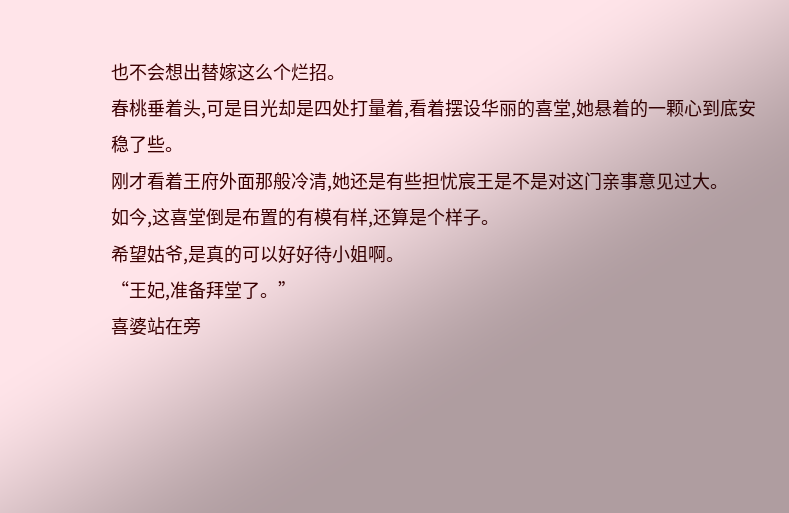也不会想出替嫁这么个烂招。
春桃垂着头,可是目光却是四处打量着,看着摆设华丽的喜堂,她悬着的一颗心到底安稳了些。
刚才看着王府外面那般冷清,她还是有些担忧宸王是不是对这门亲事意见过大。
如今,这喜堂倒是布置的有模有样,还算是个样子。
希望姑爷,是真的可以好好待小姐啊。
“王妃,准备拜堂了。”
喜婆站在旁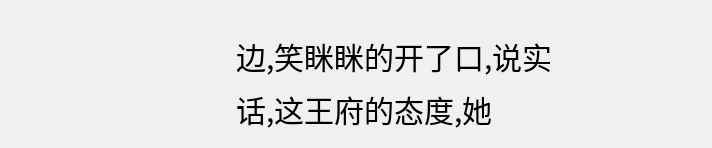边,笑眯眯的开了口,说实话,这王府的态度,她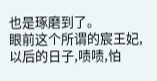也是琢磨到了。
眼前这个所谓的宸王妃,以后的日子,啧啧,怕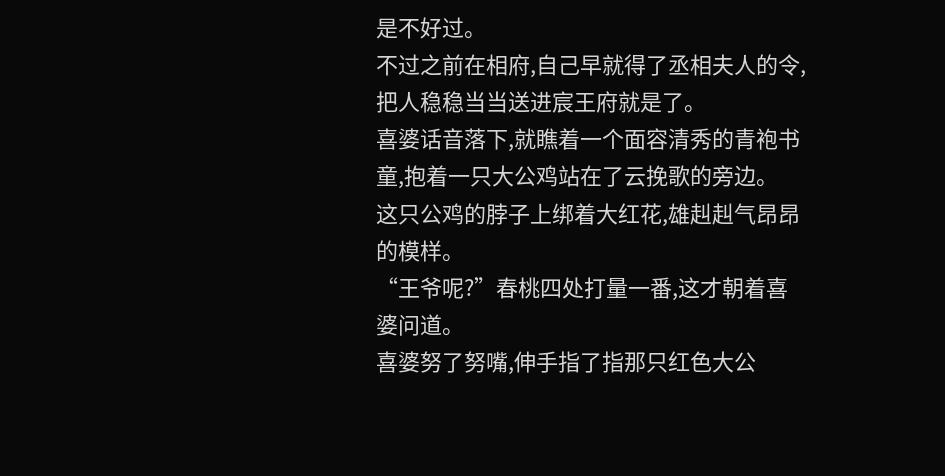是不好过。
不过之前在相府,自己早就得了丞相夫人的令,把人稳稳当当送进宸王府就是了。
喜婆话音落下,就瞧着一个面容清秀的青袍书童,抱着一只大公鸡站在了云挽歌的旁边。
这只公鸡的脖子上绑着大红花,雄赳赳气昂昂的模样。
“王爷呢?”春桃四处打量一番,这才朝着喜婆问道。
喜婆努了努嘴,伸手指了指那只红色大公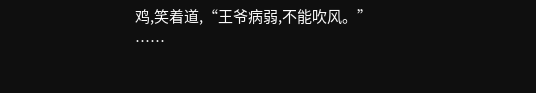鸡,笑着道,“王爷病弱,不能吹风。”
……